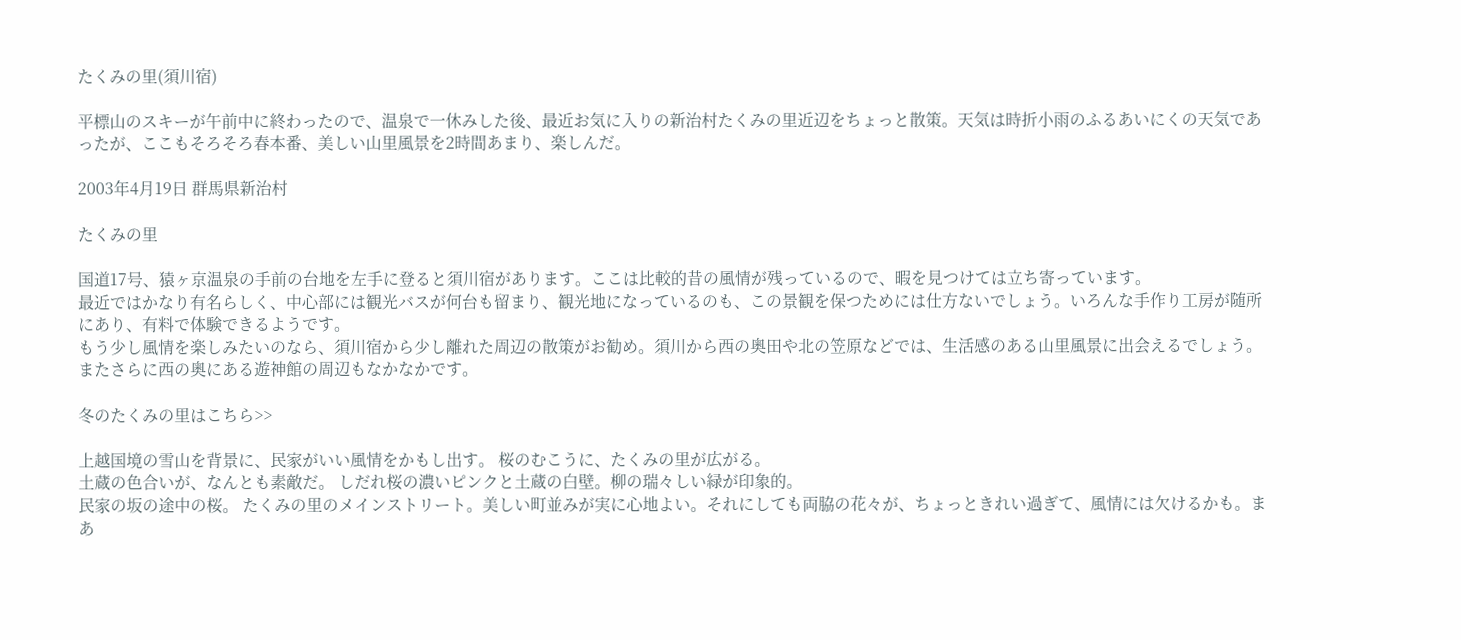たくみの里(須川宿)

平標山のスキーが午前中に終わったので、温泉で一休みした後、最近お気に入りの新治村たくみの里近辺をちょっと散策。天気は時折小雨のふるあいにくの天気であったが、ここもそろそろ春本番、美しい山里風景を2時間あまり、楽しんだ。

2003年4月19日 群馬県新治村

たくみの里

国道17号、猿ヶ京温泉の手前の台地を左手に登ると須川宿があります。ここは比較的昔の風情が残っているので、暇を見つけては立ち寄っています。
最近ではかなり有名らしく、中心部には観光バスが何台も留まり、観光地になっているのも、この景観を保つためには仕方ないでしょう。いろんな手作り工房が随所にあり、有料で体験できるようです。
もう少し風情を楽しみたいのなら、須川宿から少し離れた周辺の散策がお勧め。須川から西の奥田や北の笠原などでは、生活感のある山里風景に出会えるでしょう。またさらに西の奥にある遊神館の周辺もなかなかです。

冬のたくみの里はこちら>>

上越国境の雪山を背景に、民家がいい風情をかもし出す。 桜のむこうに、たくみの里が広がる。
土蔵の色合いが、なんとも素敵だ。 しだれ桜の濃いピンクと土蔵の白壁。柳の瑞々しい緑が印象的。
民家の坂の途中の桜。 たくみの里のメインストリート。美しい町並みが実に心地よい。それにしても両脇の花々が、ちょっときれい過ぎて、風情には欠けるかも。まあ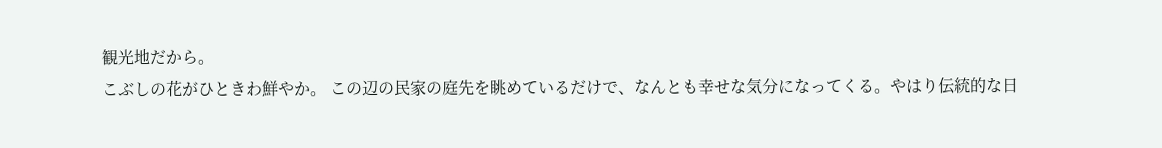観光地だから。
こぶしの花がひときわ鮮やか。 この辺の民家の庭先を眺めているだけで、なんとも幸せな気分になってくる。やはり伝統的な日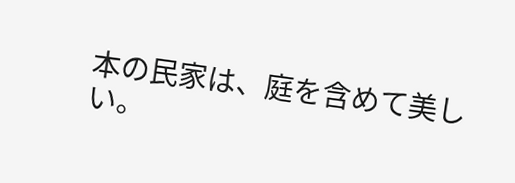本の民家は、庭を含めて美しい。